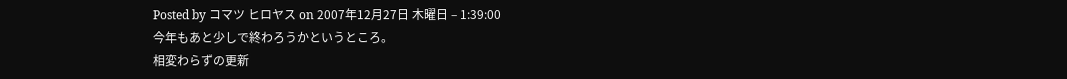Posted by コマツ ヒロヤス on 2007年12月27日 木曜日 – 1:39:00
今年もあと少しで終わろうかというところ。
相変わらずの更新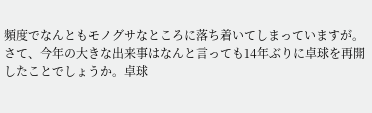頻度でなんともモノグサなところに落ち着いてしまっていますが。
さて、今年の大きな出来事はなんと言っても14年ぶりに卓球を再開したことでしょうか。卓球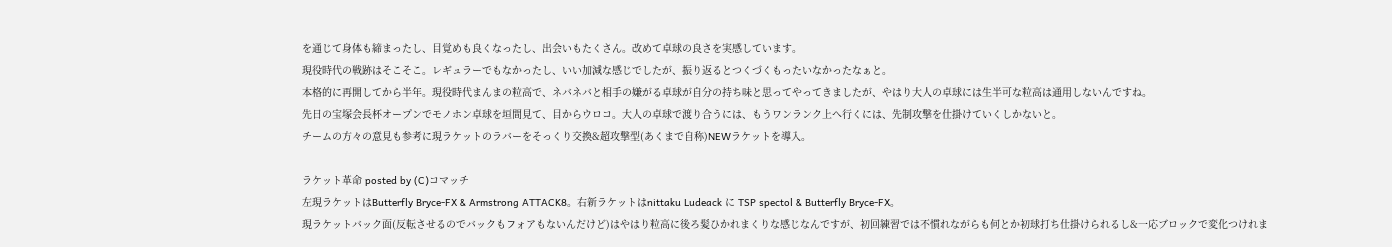を通じて身体も締まったし、目覚めも良くなったし、出会いもたくさん。改めて卓球の良さを実感しています。
現役時代の戦跡はそこそこ。レギュラーでもなかったし、いい加減な感じでしたが、振り返るとつくづくもったいなかったなぁと。
本格的に再開してから半年。現役時代まんまの粒高で、ネバネバと相手の嫌がる卓球が自分の持ち味と思ってやってきましたが、やはり大人の卓球には生半可な粒高は通用しないんですね。
先日の宝塚会長杯オープンでモノホン卓球を垣間見て、目からウロコ。大人の卓球で渡り合うには、もうワンランク上へ行くには、先制攻撃を仕掛けていくしかないと。
チームの方々の意見も参考に現ラケットのラバーをそっくり交換&超攻撃型(あくまで自称)NEWラケットを導入。

ラケット革命 posted by (C)コマッチ
左現ラケットはButterfly Bryce-FX & Armstrong ATTACK8。右新ラケットはnittaku Ludeack に TSP spectol & Butterfly Bryce-FX。
現ラケットバック面(反転させるのでバックもフォアもないんだけど)はやはり粒高に後ろ髪ひかれまくりな感じなんですが、初回練習では不慣れながらも何とか初球打ち仕掛けられるし&一応ブロックで変化つけれま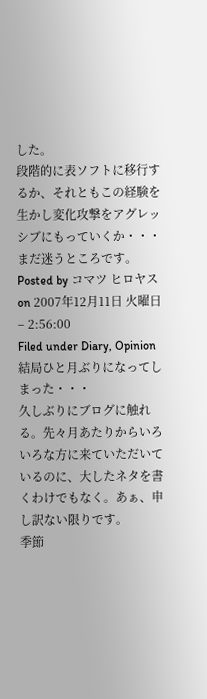した。
段階的に表ソフトに移行するか、それともこの経験を生かし変化攻撃をアグレッシブにもっていくか・・・
まだ迷うところです。
Posted by コマツ ヒロヤス on 2007年12月11日 火曜日 – 2:56:00
Filed under Diary, Opinion
結局ひと月ぶりになってしまった・・・
久しぶりにブログに触れる。先々月あたりからいろいろな方に来ていただいているのに、大したネタを書くわけでもなく。あぁ、申し訳ない限りです。
季節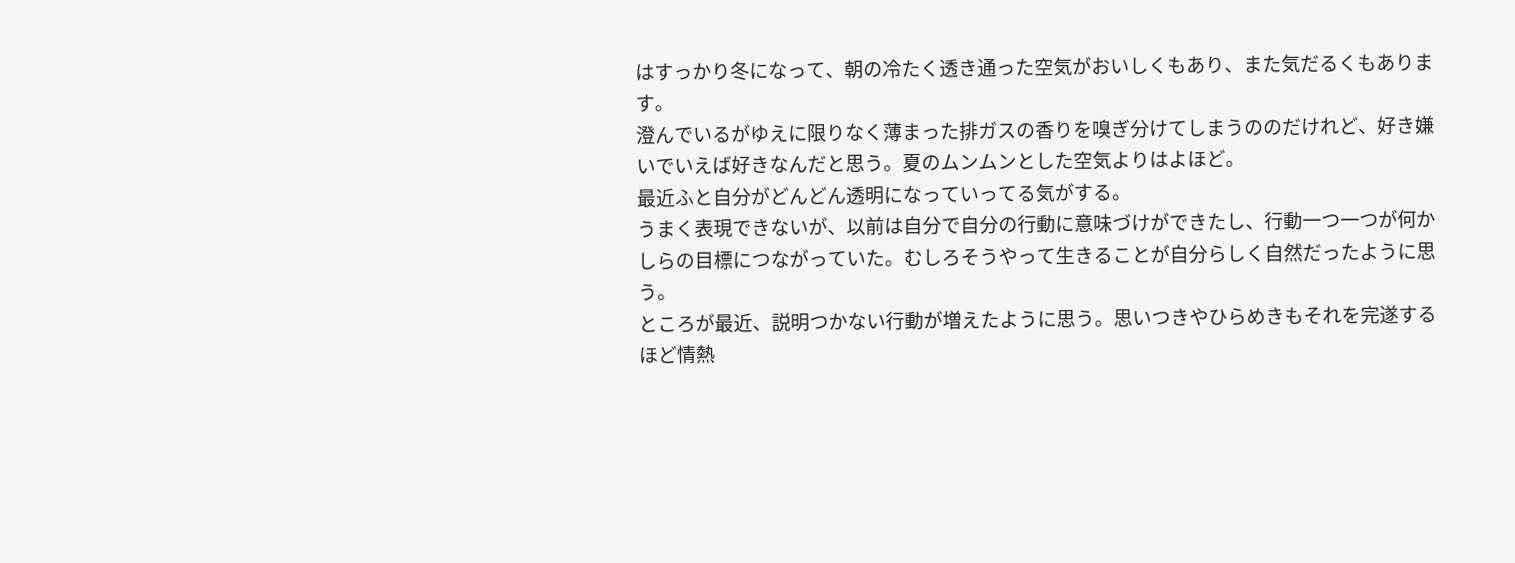はすっかり冬になって、朝の冷たく透き通った空気がおいしくもあり、また気だるくもあります。
澄んでいるがゆえに限りなく薄まった排ガスの香りを嗅ぎ分けてしまうののだけれど、好き嫌いでいえば好きなんだと思う。夏のムンムンとした空気よりはよほど。
最近ふと自分がどんどん透明になっていってる気がする。
うまく表現できないが、以前は自分で自分の行動に意味づけができたし、行動一つ一つが何かしらの目標につながっていた。むしろそうやって生きることが自分らしく自然だったように思う。
ところが最近、説明つかない行動が増えたように思う。思いつきやひらめきもそれを完遂するほど情熱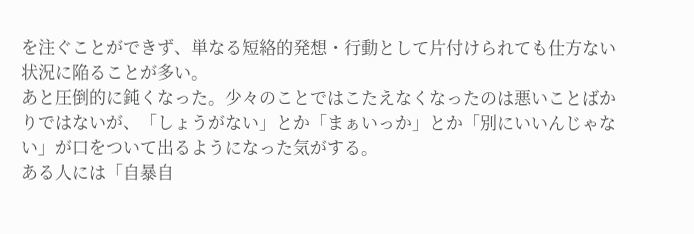を注ぐことができず、単なる短絡的発想・行動として片付けられても仕方ない状況に陥ることが多い。
あと圧倒的に鈍くなった。少々のことではこたえなくなったのは悪いことばかりではないが、「しょうがない」とか「まぁいっか」とか「別にいいんじゃない」が口をついて出るようになった気がする。
ある人には「自暴自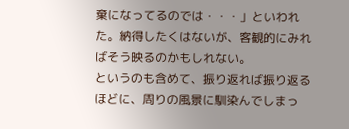棄になってるのでは・・・」といわれた。納得したくはないが、客観的にみればそう映るのかもしれない。
というのも含めて、振り返れば振り返るほどに、周りの風景に馴染んでしまっ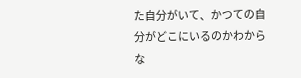た自分がいて、かつての自分がどこにいるのかわからな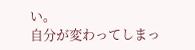い。
自分が変わってしまっ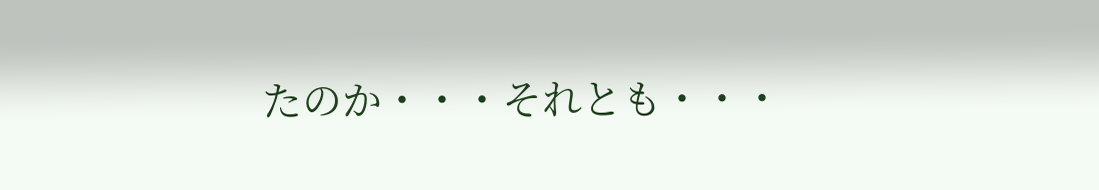たのか・・・それとも・・・